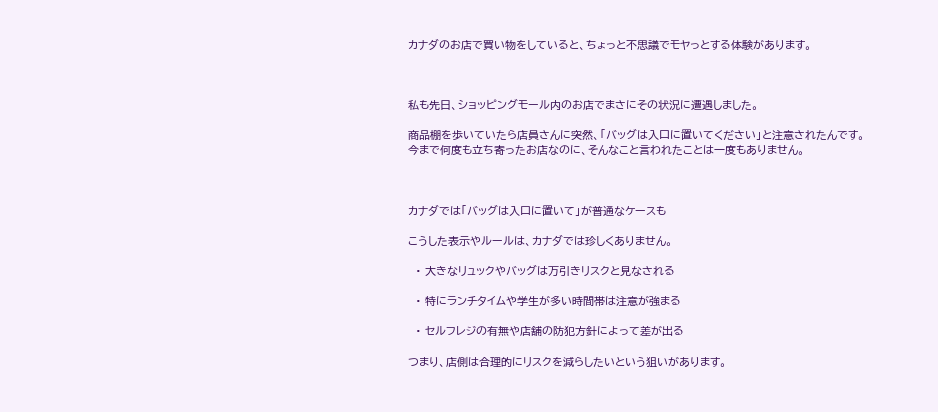カナダのお店で買い物をしていると、ちょっと不思議でモヤっとする体験があります。



私も先日、ショッピングモール内のお店でまさにその状況に遭遇しました。

商品棚を歩いていたら店員さんに突然、「バッグは入口に置いてください」と注意されたんです。
今まで何度も立ち寄ったお店なのに、そんなこと言われたことは一度もありません。



カナダでは「バッグは入口に置いて」が普通なケースも

こうした表示やルールは、カナダでは珍しくありません。

  • 大きなリュックやバッグは万引きリスクと見なされる

  • 特にランチタイムや学生が多い時間帯は注意が強まる

  • セルフレジの有無や店舗の防犯方針によって差が出る

つまり、店側は合理的にリスクを減らしたいという狙いがあります。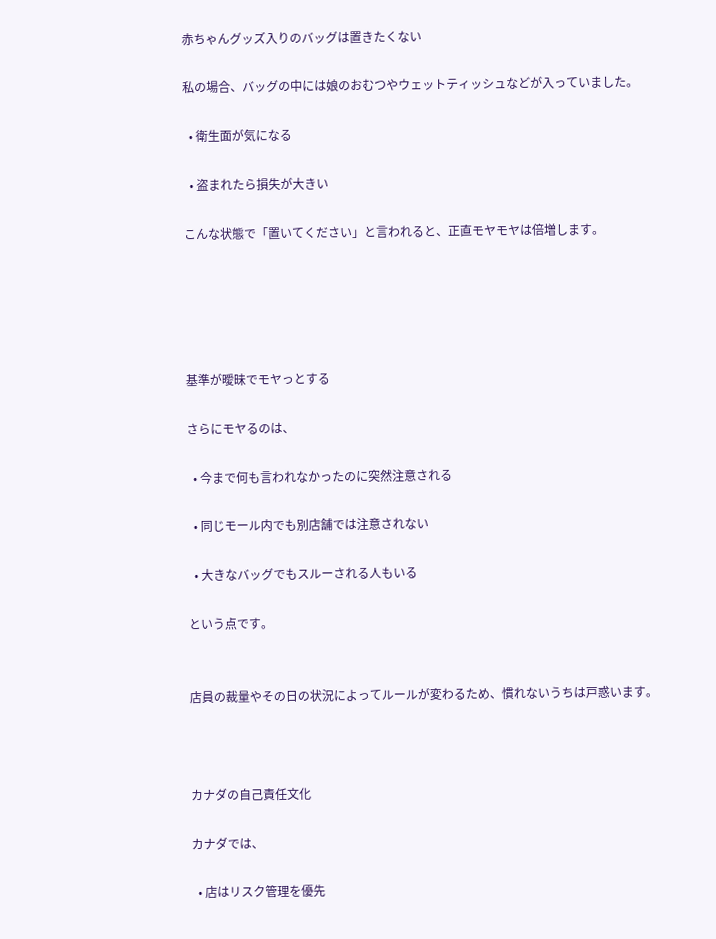赤ちゃんグッズ入りのバッグは置きたくない

私の場合、バッグの中には娘のおむつやウェットティッシュなどが入っていました。

  • 衛生面が気になる

  • 盗まれたら損失が大きい

こんな状態で「置いてください」と言われると、正直モヤモヤは倍増します。





基準が曖昧でモヤっとする

さらにモヤるのは、

  • 今まで何も言われなかったのに突然注意される

  • 同じモール内でも別店舗では注意されない

  • 大きなバッグでもスルーされる人もいる

という点です。


店員の裁量やその日の状況によってルールが変わるため、慣れないうちは戸惑います。



カナダの自己責任文化

カナダでは、

  • 店はリスク管理を優先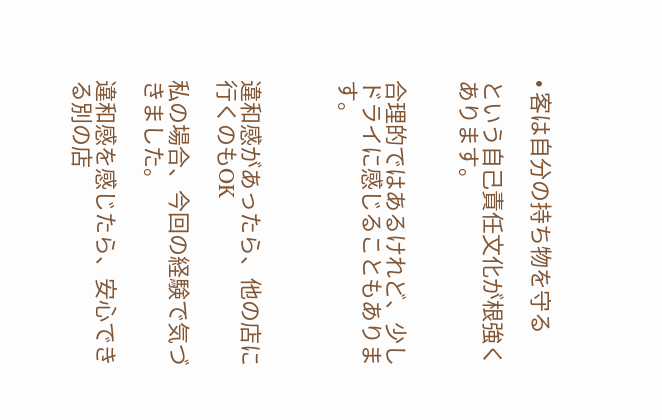• 客は自分の持ち物を守る

という自己責任文化が根強くあります。


合理的ではあるけれど、少しドライに感じることもあります。



違和感があったら、他の店に行くのもOK

私の場合、今回の経験で気づきました。

違和感を感じたら、安心できる別の店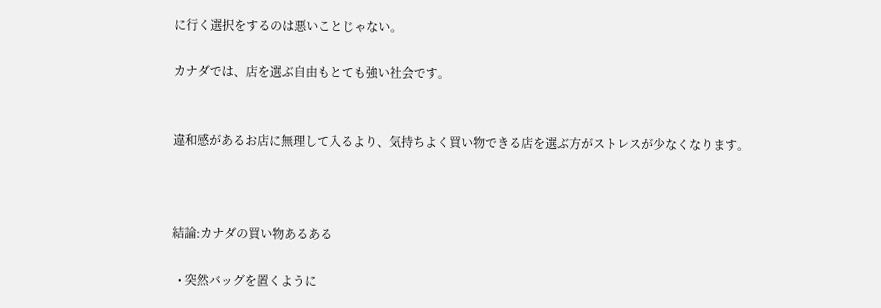に行く選択をするのは悪いことじゃない。

カナダでは、店を選ぶ自由もとても強い社会です。


違和感があるお店に無理して入るより、気持ちよく買い物できる店を選ぶ方がストレスが少なくなります。



結論:カナダの買い物あるある

  • 突然バッグを置くように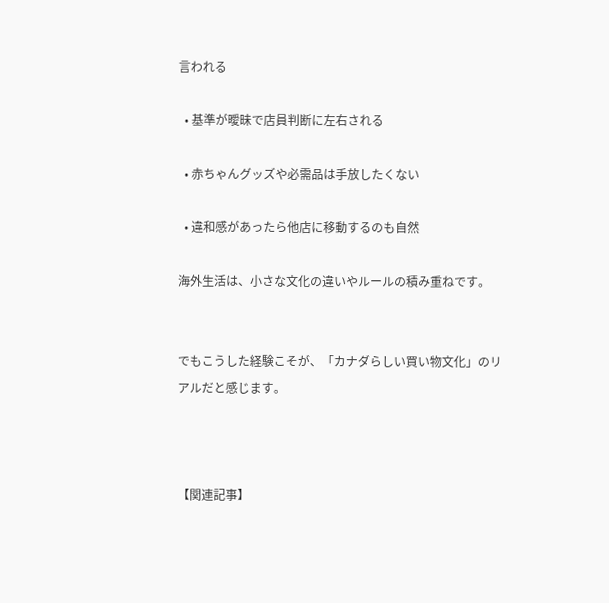言われる

  • 基準が曖昧で店員判断に左右される

  • 赤ちゃんグッズや必需品は手放したくない

  • 違和感があったら他店に移動するのも自然

海外生活は、小さな文化の違いやルールの積み重ねです。


でもこうした経験こそが、「カナダらしい買い物文化」のリアルだと感じます。



【関連記事】